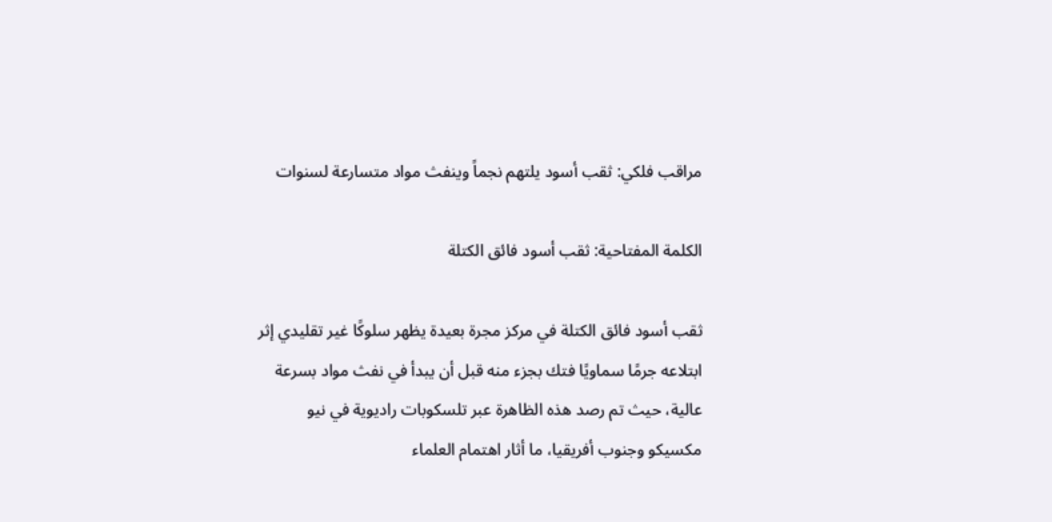مراقب فلكي: ثقب أسود يلتهم نجماً وينفث مواد متسارعة لسنوات

الكلمة المفتاحية: ثقب أسود فائق الكتلة

ثقب أسود فائق الكتلة في مركز مجرة بعيدة يظهر سلوكًا غير تقليدي إثر ابتلاعه جرمًا سماويًا فتك بجزء منه قبل أن يبدأ في نفث مواد بسرعة عالية، حيث تم رصد هذه الظاهرة عبر تلسكوبات راديوية في نيو مكسيكو وجنوب أفريقيا، ما أثار اهتمام العلماء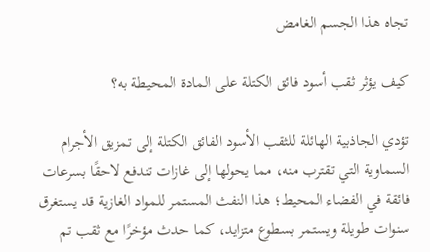تجاه هذا الجسم الغامض

كيف يؤثر ثقب أسود فائق الكتلة على المادة المحيطة به؟

تؤدي الجاذبية الهائلة للثقب الأسود الفائق الكتلة إلى تمزيق الأجرام السماوية التي تقترب منه، مما يحولها إلى غازات تندفع لاحقًا بسرعات فائقة في الفضاء المحيط؛ هذا النفث المستمر للمواد الغازية قد يستغرق سنوات طويلة ويستمر بسطوع متزايد، كما حدث مؤخرًا مع ثقب تم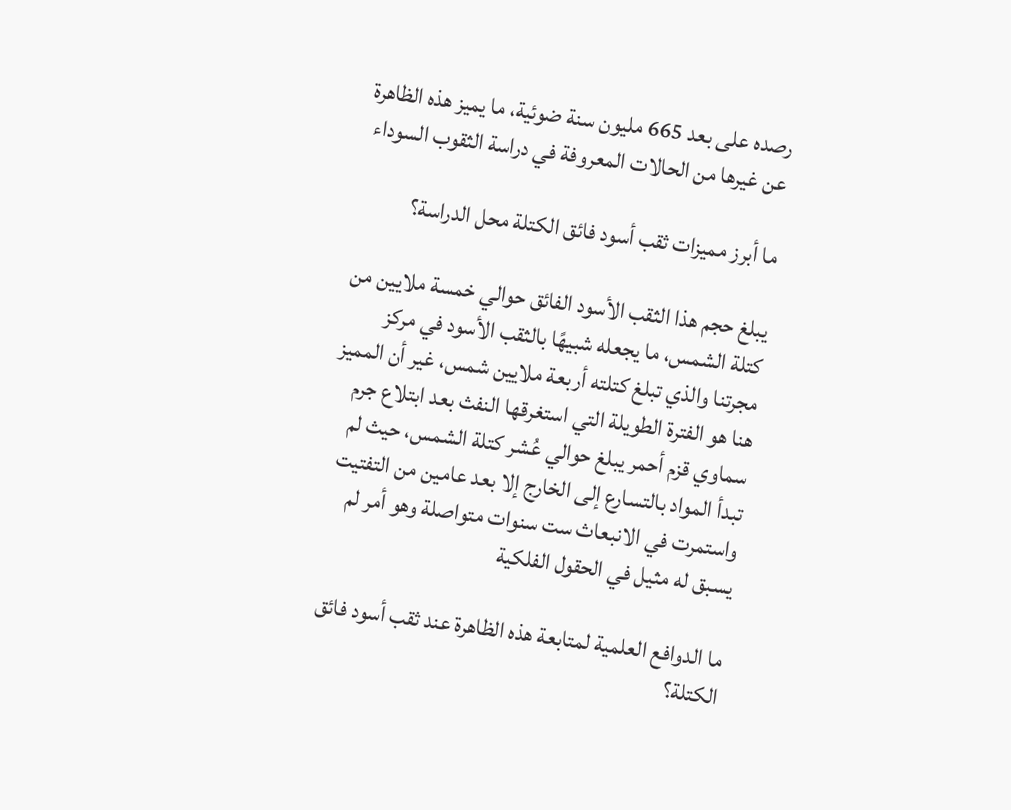رصده على بعد 665 مليون سنة ضوئية، ما يميز هذه الظاهرة عن غيرها من الحالات المعروفة في دراسة الثقوب السوداء

ما أبرز مميزات ثقب أسود فائق الكتلة محل الدراسة؟

يبلغ حجم هذا الثقب الأسود الفائق حوالي خمسة ملايين من كتلة الشمس، ما يجعله شبيهًا بالثقب الأسود في مركز مجرتنا والذي تبلغ كتلته أربعة ملايين شمس، غير أن المميز هنا هو الفترة الطويلة التي استغرقها النفث بعد ابتلاع جرم سماوي قزم أحمر يبلغ حوالي عُشر كتلة الشمس، حيث لم تبدأ المواد بالتسارع إلى الخارج إلا بعد عامين من التفتيت واستمرت في الانبعاث ست سنوات متواصلة وهو أمر لم يسبق له مثيل في الحقول الفلكية

ما الدوافع العلمية لمتابعة هذه الظاهرة عند ثقب أسود فائق الكتلة؟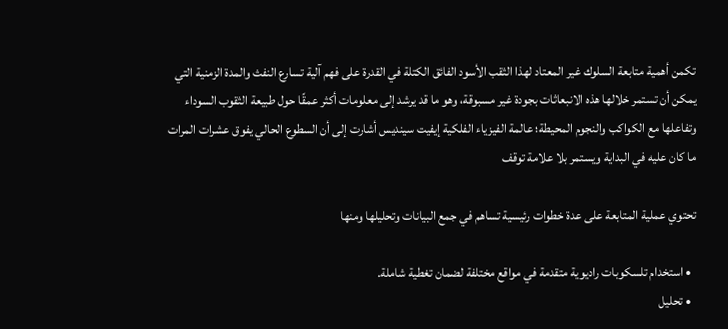تكمن أهمية متابعة السلوك غير المعتاد لهذا الثقب الأسود الفائق الكتلة في القدرة على فهم آلية تسارع النفث والمدة الزمنية التي يمكن أن تستمر خلالها هذه الانبعاثات بجودة غير مسبوقة، وهو ما قد يرشد إلى معلومات أكثر عمقًا حول طبيعة الثقوب السوداء وتفاعلها مع الكواكب والنجوم المحيطة؛ عالمة الفيزياء الفلكية إيفيت سينديس أشارت إلى أن السطوع الحالي يفوق عشرات المرات ما كان عليه في البداية ويستمر بلا علامة توقف

تحتوي عملية المتابعة على عدة خطوات رئيسية تساهم في جمع البيانات وتحليلها ومنها

  • استخدام تلسكوبات راديوية متقدمة في مواقع مختلفة لضمان تغطية شاملة.
  • تحليل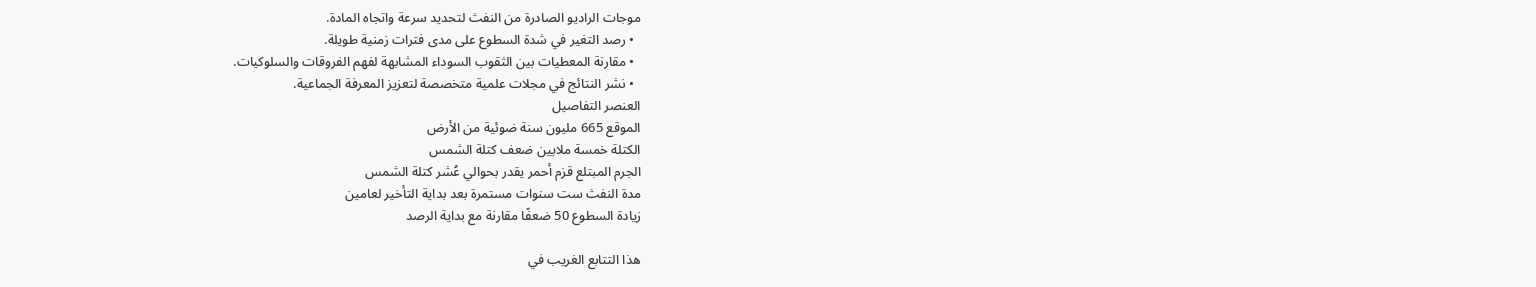موجات الراديو الصادرة من النفث لتحديد سرعة واتجاه المادة.
  • رصد التغير في شدة السطوع على مدى فترات زمنية طويلة.
  • مقارنة المعطيات بين الثقوب السوداء المشابهة لفهم الفروقات والسلوكيات.
  • نشر النتائج في مجلات علمية متخصصة لتعزيز المعرفة الجماعية.
العنصر التفاصيل
الموقع 665 مليون سنة ضوئية من الأرض
الكتلة خمسة ملايين ضعف كتلة الشمس
الجرم المبتلع قزم أحمر يقدر بحوالي عُشر كتلة الشمس
مدة النفث ست سنوات مستمرة بعد بداية التأخير لعامين
زيادة السطوع 50 ضعفًا مقارنة مع بداية الرصد

هذا التتابع الغريب في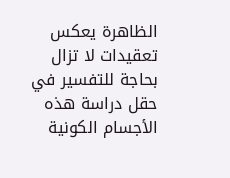الظاهرة يعكس تعقيدات لا تزال بحاجة للتفسير في حقل دراسة هذه الأجسام الكونية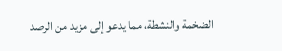الضخمة والنشطة، مما يدعو إلى مزيد من الرصد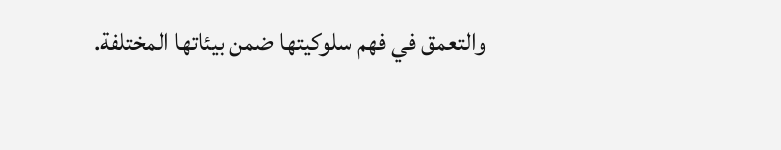والتعمق في فهم سلوكيتها ضمن بيئاتها المختلفة.